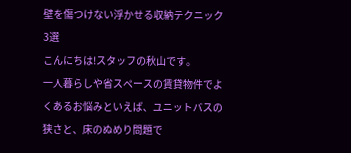壁を傷つけない浮かせる収納テクニック3選
こんにちは!スタッフの秋山です。
一人暮らしや省スペースの賃貸物件でよくあるお悩みといえば、ユニットバスの狭さと、床のぬめり問題で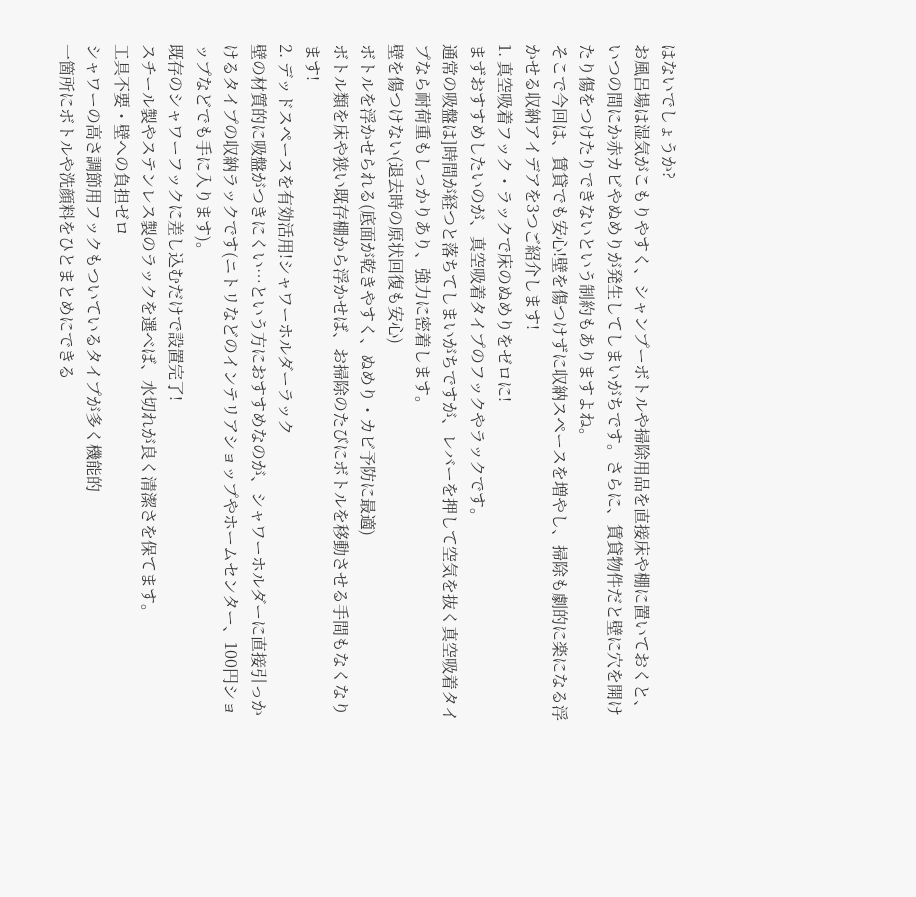はないでしょうか?
お風呂場は湿気がこもりやすく、シャンプーボトルや掃除用品を直接床や棚に置いておくと、いつの間にか赤カビやぬめりが発生してしまいがちです。さらに、賃貸物件だと壁に穴を開けたり傷をつけたりできないという制約もありますよね。
そこで今回は、賃貸でも安心!壁を傷つけずに収納スペースを増やし、掃除も劇的に楽になる浮かせる収納アイデアを3つご紹介します!
1. 真空吸着フック・ラックで床のぬめりをゼロに!
まずおすすめしたいのが、真空吸着タイプのフックやラックです。
通常の吸盤は]時間が経つと落ちてしまいがちですが、レバーを押して空気を抜く真空吸着タイプなら耐荷重もしっかりあり、強力に密着します。
壁を傷つけない(退去時の原状回復も安心)
ボトルを浮かせられる(底面が乾きやすく、ぬめり・カビ予防に最適)
ボトル類を床や狭い既存棚から浮かせば、お掃除のたびにボトルを移動させる手間もなくなります!
2. デッドスペースを有効活用!シャワーホルダーラック
壁の材質的に吸盤がつきにくい…という方におすすめなのが、シャワーホルダーに直接引っかけるタイプの収納ラックです(ニトリなどのインテリアショップやホームセンター、100円ショップなどでも手に入ります)。
既存のシャワーフックに差し込むだけで設置完了!
スチール製やステンレス製のラックを選べば、水切れが良く清潔さを保てます。
工具不要・壁への負担ゼロ
シャワーの高さ調節用フックもついているタイプが多く機能的
一箇所にボトルや洗顔料をひとまとめにできる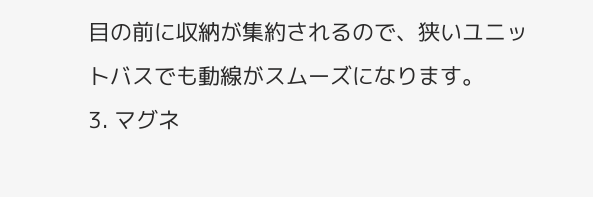目の前に収納が集約されるので、狭いユニットバスでも動線がスムーズになります。
3. マグネ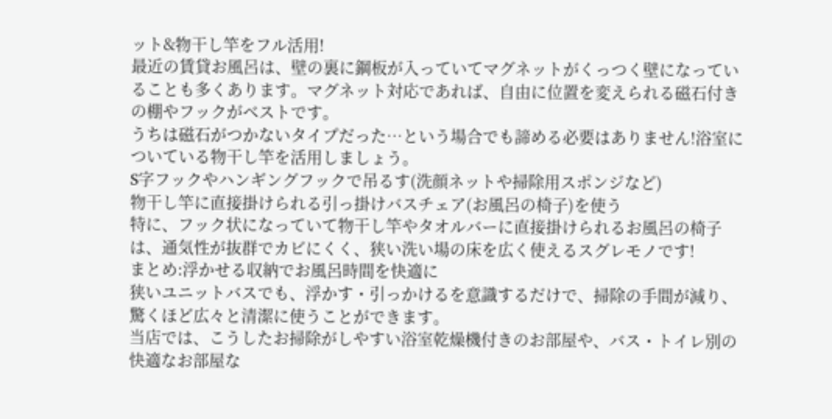ット&物干し竿をフル活用!
最近の賃貸お風呂は、壁の裏に鋼板が入っていてマグネットがくっつく壁になっていることも多くあります。マグネット対応であれば、自由に位置を変えられる磁石付きの棚やフックがベストです。
うちは磁石がつかないタイプだった…という場合でも諦める必要はありません!浴室についている物干し竿を活用しましょう。
S字フックやハンギングフックで吊るす(洗顔ネットや掃除用スポンジなど)
物干し竿に直接掛けられる引っ掛けバスチェア(お風呂の椅子)を使う
特に、フック状になっていて物干し竿やタオルバーに直接掛けられるお風呂の椅子は、通気性が抜群でカビにくく、狭い洗い場の床を広く使えるスグレモノです!
まとめ:浮かせる収納でお風呂時間を快適に
狭いユニットバスでも、浮かす・引っかけるを意識するだけで、掃除の手間が減り、驚くほど広々と清潔に使うことができます。
当店では、こうしたお掃除がしやすい浴室乾燥機付きのお部屋や、バス・トイレ別の快適なお部屋な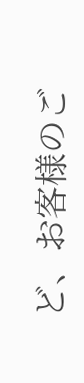ど、お客様のご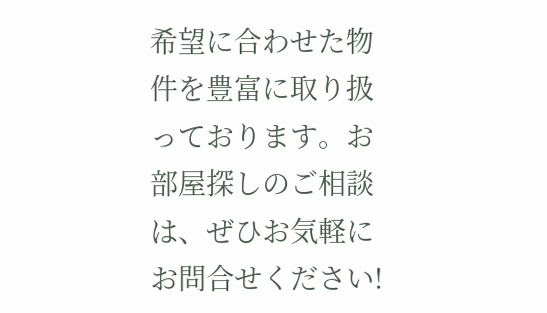希望に合わせた物件を豊富に取り扱っております。お部屋探しのご相談は、ぜひお気軽にお問合せください!